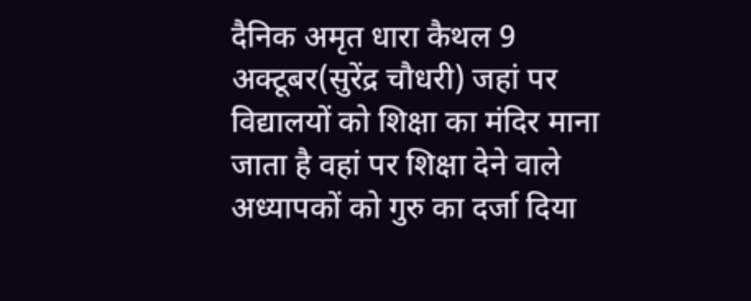दैनिक अमृत धारा कैथल 9 अक्टूबर(सुरेंद्र चौधरी) जहां पर विद्यालयों को शिक्षा का मंदिर माना जाता है वहां पर शिक्षा देने वाले अध्यापकों को गुरु का दर्जा दिया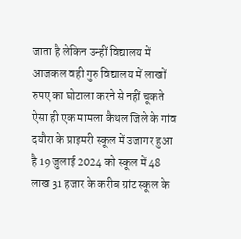जाता है लेकिन उन्हीं विद्यालय में आजकल वही गुरु विद्यालय में लाखों रुपए का घोटाला करने से नहीं चूकते ऐसा ही एक मामला कैथल जिले के गांव दयौरा के प्राइमरी स्कूल में उजागर हुआ है 19 जुलाई 2024 को स्कूल में 48 लाख 31 हजार के करीब ग्रांट स्कूल के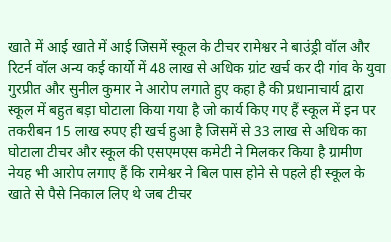खाते में आई खाते में आई जिसमें स्कूल के टीचर रामेश्वर ने बाउंड्री वॉल और रिटर्न वॉल अन्य कई कार्यो में 48 लाख से अधिक ग्रांट खर्च कर दी गांव के युवा गुरप्रीत और सुनील कुमार ने आरोप लगाते हुए कहा है की प्रधानाचार्य द्वारा स्कूल में बहुत बड़ा घोटाला किया गया है जो कार्य किए गए हैं स्कूल में इन पर तकरीबन 15 लाख रुपए ही खर्च हुआ है जिसमें से 33 लाख से अधिक का घोटाला टीचर और स्कूल की एसएमएस कमेटी ने मिलकर किया है ग्रामीण नेयह भी आरोप लगाए हैं कि रामेश्वर ने बिल पास होने से पहले ही स्कूल के खाते से पैसे निकाल लिए थे जब टीचर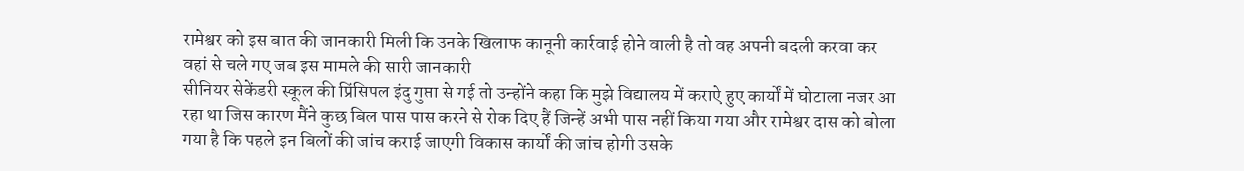रामेश्वर को इस बात की जानकारी मिली कि उनके खिलाफ कानूनी कार्रवाई होने वाली है तो वह अपनी बदली करवा कर वहां से चले गए जब इस मामले की सारी जानकारी
सीनियर सेकेंडरी स्कूल की प्रिंसिपल इंदु गुप्ता से गई तो उन्होंने कहा कि मुझे विद्यालय में कराऐ हुए कार्यों में घोटाला नजर आ रहा था जिस कारण मैंने कुछ बिल पास पास करने से रोक दिए हैं जिन्हें अभी पास नहीं किया गया और रामेश्वर दास को बोला गया है कि पहले इन बिलों की जांच कराई जाएगी विकास कार्यों की जांच होगी उसके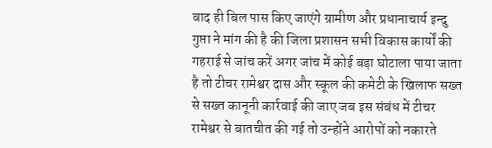बाद ही बिल पास किए जाएंगे ग्रामीण और प्रधानाचार्य इन्दु गुप्ता ने मांग की है की जिला प्रशासन सभी विकास कार्यों की गहराई से जांच करें अगर जांच में कोई बड़ा घोटाला पाया जाता है तो टीचर रामेश्वर दास और स्कूल की कमेटी के खिलाफ सख्त से सख्त कानूनी कार्रवाई की जाए जब इस संबंध में टीचर रामेश्वर से बातचीत की गई तो उन्होंने आरोपों को नकारते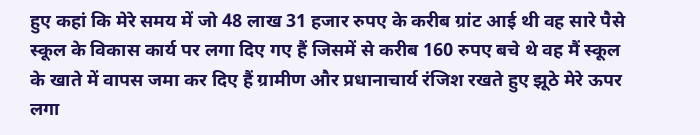हुए कहां कि मेरे समय में जो 48 लाख 31 हजार रुपए के करीब ग्रांट आई थी वह सारे पैसे स्कूल के विकास कार्य पर लगा दिए गए हैं जिसमें से करीब 160 रुपए बचे थे वह मैं स्कूल के खाते में वापस जमा कर दिए हैं ग्रामीण और प्रधानाचार्य रंजिश रखते हुए झूठे मेरे ऊपर लगा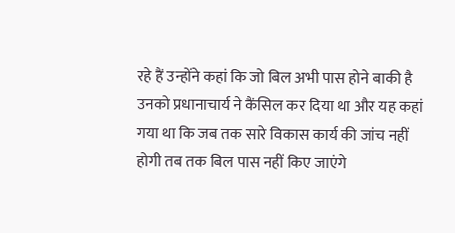रहे हैं उन्होंने कहां कि जो बिल अभी पास होने बाकी है उनको प्रधानाचार्य ने कैंसिल कर दिया था और यह कहां गया था कि जब तक सारे विकास कार्य की जांच नहीं होगी तब तक बिल पास नहीं किए जाएंगे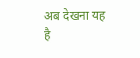अब देखना यह है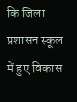कि जिला प्रशासन स्कूल में हुए विकास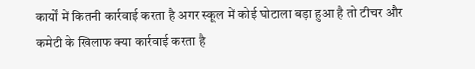कार्यों में कितनी कार्रवाई करता है अगर स्कूल में कोई घोटाला बड़ा हुआ है तो टीचर और कमेटी के खिलाफ क्या कार्रवाई करता है